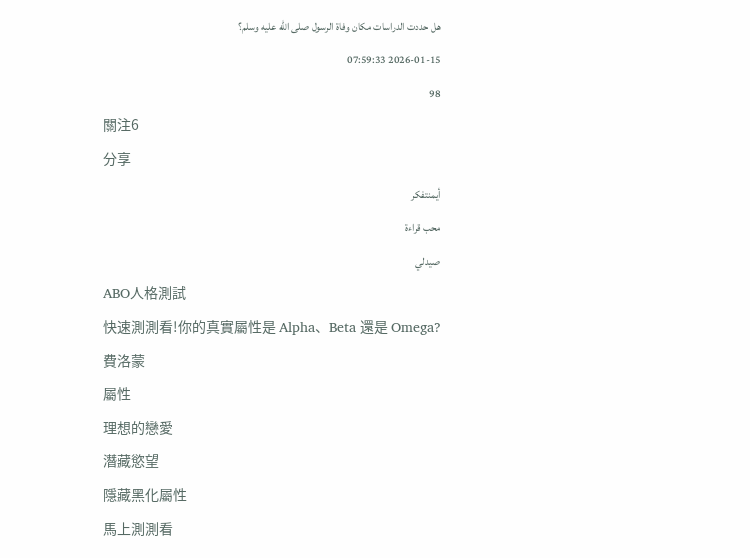هل حددت الدراسات مكان وفاة الرسول صلى الله عليه وسلم؟
2026-01-15 07:59:33
98
關注6
分享
أيمنتفكر
محب قراءة
صيدلي
ABO人格測試
快速測測看!你的真實屬性是 Alpha、Beta 還是 Omega?
費洛蒙
屬性
理想的戀愛
潛藏慾望
隱藏黑化屬性
馬上測測看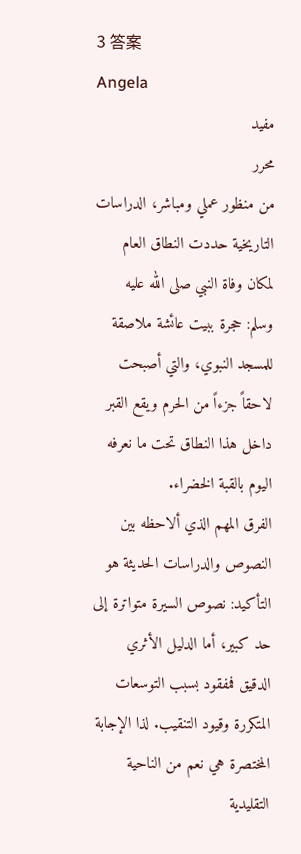3 答案
Angela
مفيد
محرر
من منظور عملي ومباشر، الدراسات التاريخية حددت النطاق العام لمكان وفاة النبي صلى الله عليه وسلم: حجرة ببيت عائشة ملاصقة للمسجد النبوي، والتي أصبحت لاحقاً جزءاً من الحرم ويقع القبر داخل هذا النطاق تحت ما نعرفه اليوم بالقبة الخضراء.
الفرق المهم الذي ألاحظه بين النصوص والدراسات الحديثة هو التأكيد: نصوص السيرة متواترة إلى حد كبير، أما الدليل الأثري الدقيق فمفقود بسبب التوسعات المتكررة وقيود التنقيب. لذا الإجابة المختصرة هي نعم من الناحية التقليدية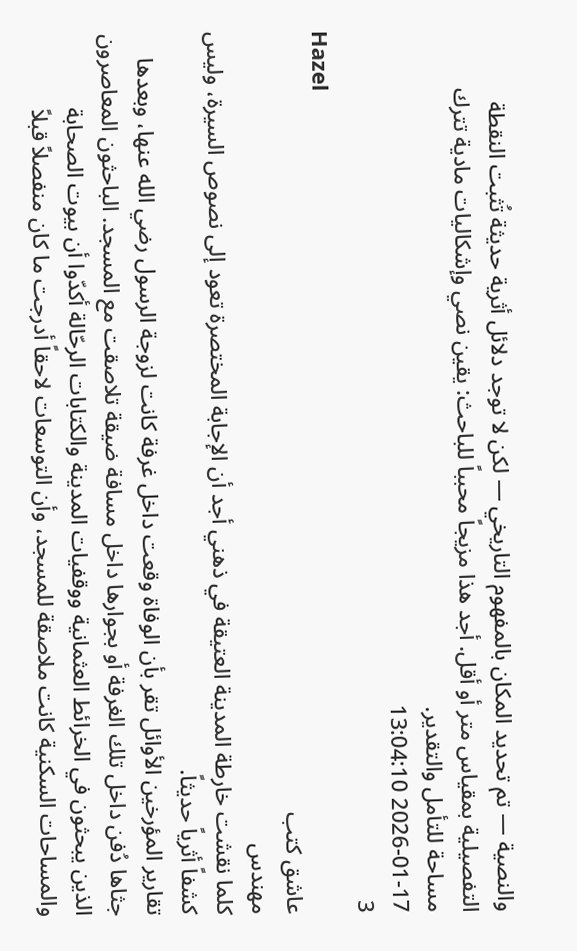والنصية — تم تحديد المكان بالمفهوم التاريخي — لكن لا توجد دلائل أثرية حديثة تُثبت النقطة التفصيلية بمقياس متر أو أقل. أجد هذا مزيجاً محبباً للباحث: يقين نصي وإشكاليات مادية تترك مساحة للتأمل والتقدير.
2026-01-17 13:04:10
3
Hazel
عاشق كتب
مهندس
كلما نقشت خارطة المدينة العتيقة في ذهني أجد أن الإجابة المختصرة تعود إلى نصوص السيرة، وليس كشفاً أثرياً حديثاً.
تقارير المؤرخين الأوائل تقر بأن الوفاة وقعت داخل غرفة كانت لزوجة الرسول رضي الله عنها، وبعدها جثاها دُفن داخل تلك الغرفة أو بجوارها داخل مسافة ضيقة تلاصقت مع المسجد. الباحثون المعاصرون الذين يبحثون في الخرائط العثمانية ووقفيات المدينة والكتابات الرحّالة أكدّوا أن بيوت الصحابة والمساحات السكنية كانت ملاصقة للمسجد، وأن التوسعات لاحقاً أدرجت ما كان منفصلاً قبلاً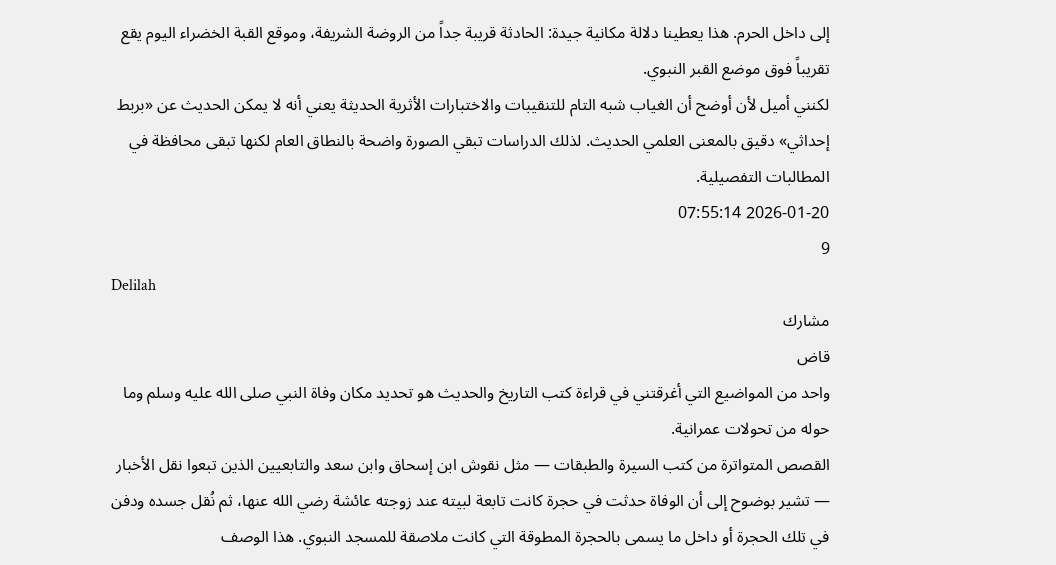إلى داخل الحرم. هذا يعطينا دلالة مكانية جيدة: الحادثة قريبة جداً من الروضة الشريفة، وموقع القبة الخضراء اليوم يقع تقريباً فوق موضع القبر النبوي.
لكنني أميل لأن أوضح أن الغياب شبه التام للتنقيبات والاختبارات الأثرية الحديثة يعني أنه لا يمكن الحديث عن «بربط إحداثي» دقيق بالمعنى العلمي الحديث. لذلك الدراسات تبقي الصورة واضحة بالنطاق العام لكنها تبقى محافظة في المطالبات التفصيلية.
2026-01-20 07:55:14
9
Delilah
مشارك
قاض
واحد من المواضيع التي أغرقتني في قراءة كتب التاريخ والحديث هو تحديد مكان وفاة النبي صلى الله عليه وسلم وما حوله من تحولات عمرانية.
القصص المتواترة من كتب السيرة والطبقات — مثل نقوش ابن إسحاق وابن سعد والتابعيين الذين تبعوا نقل الأخبار — تشير بوضوح إلى أن الوفاة حدثت في حجرة كانت تابعة لبيته عند زوجته عائشة رضي الله عنها، ثم نُقل جسده ودفن في تلك الحجرة أو داخل ما يسمى بالحجرة المطوقة التي كانت ملاصقة للمسجد النبوي. هذا الوصف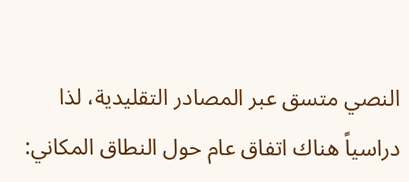النصي متسق عبر المصادر التقليدية، لذا دراسياً هناك اتفاق عام حول النطاق المكاني: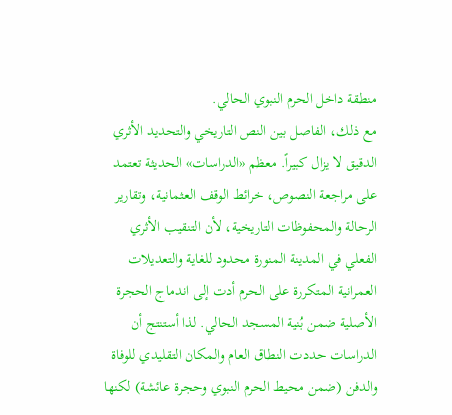منطقة داخل الحرم النبوي الحالي.
مع ذلك، الفاصل بين النص التاريخي والتحديد الأثري الدقيق لا يزال كبيراً. معظم «الدراسات» الحديثة تعتمد على مراجعة النصوص، خرائط الوقف العثمانية، وتقارير الرحالة والمحفوظات التاريخية، لأن التنقيب الأثري الفعلي في المدينة المنورة محدود للغاية والتعديلات العمرانية المتكررة على الحرم أدت إلى اندماج الحجرة الأصلية ضمن بُنية المسجد الحالي. لذا أستنتج أن الدراسات حددت النطاق العام والمكان التقليدي للوفاة والدفن (ضمن محيط الحرم النبوي وحجرة عائشة) لكنها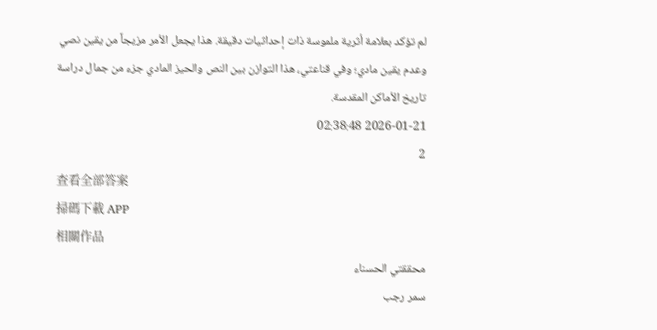لم تؤكد بعلامة أثرية ملموسة ذات إحداثيات دقيقة. هذا يجعل الأمر مزيجاً من يقين نصي وعدم يقين مادي؛ وفي قناعتي، هذا التوازن بين النص والحيز المادي جزء من جمال دراسة تاريخ الأماكن المقدسة.
2026-01-21 02:38:48
2
查看全部答案
掃碼下載 APP
相關作品
محققتي الحسناء
سمر رجب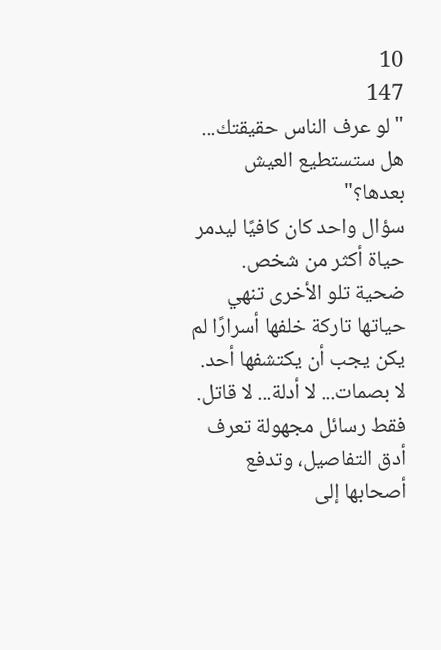10
147
"لو عرف الناس حقيقتك... هل ستستطيع العيش بعدها؟"
سؤال واحد كان كافيًا ليدمر حياة أكثر من شخص.
ضحية تلو الأخرى تنهي حياتها تاركة خلفها أسرارًا لم يكن يجب أن يكتشفها أحد.
لا بصمات... لا أدلة... لا قاتل.
فقط رسائل مجهولة تعرف أدق التفاصيل، وتدفع أصحابها إلى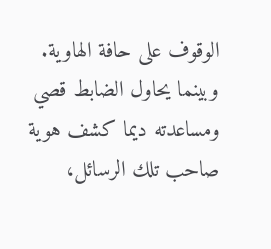الوقوف على حافة الهاوية.
وبينما يحاول الضابط قصي ومساعدته ديما كشف هوية صاحب تلك الرسائل،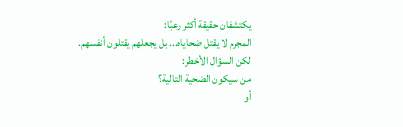يكتشفان حقيقة أكثر رعبًا:
المجرم لا يقتل ضحاياه... بل يجعلهم يقتلون أنفسهم.
لكن السؤال الأخطر:
من سيكون الضحية التالية؟
أو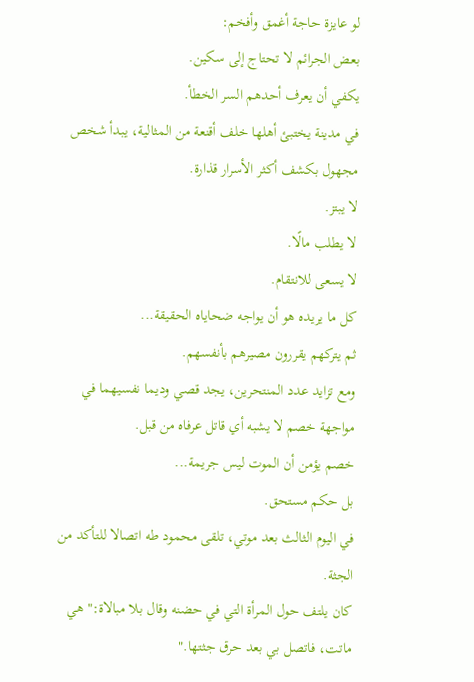لو عايزة حاجة أغمق وأفخم:
بعض الجرائم لا تحتاج إلى سكين.
يكفي أن يعرف أحدهم السر الخطأ.
في مدينة يختبئ أهلها خلف أقنعة من المثالية، يبدأ شخص مجهول بكشف أكثر الأسرار قذارة.
لا يبتز.
لا يطلب مالًا.
لا يسعى للانتقام.
كل ما يريده هو أن يواجه ضحاياه الحقيقة...
ثم يتركهم يقررون مصيرهم بأنفسهم.
ومع تزايد عدد المنتحرين، يجد قصي وديما نفسيهما في مواجهة خصم لا يشبه أي قاتل عرفاه من قبل.
خصم يؤمن أن الموت ليس جريمة...
بل حكم مستحق.
في اليوم الثالث بعد موتي، تلقى محمود طه اتصالا للتأكد من الجثة.
كان يلتف حول المرأة التي في حضنه وقال بلا مبالاة:" هي ماتت، فاتصل بي بعد حرق جثتها."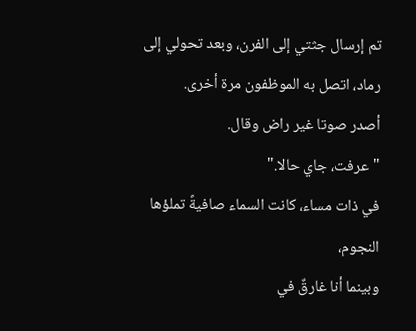تم إرسال جثتي إلى الفرن، وبعد تحولي إلى رماد، اتصل به الموظفون مرة أخرى.
أصدر صوتا غير راض وقال.
"عرفت، جاي حالا."
في ذات مساء، كانت السماء صافيةً تملؤها النجوم،
وبينما أنا غارقٌ في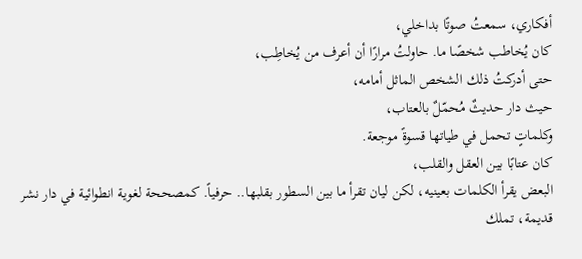أفكاري، سمعتُ صوتًا بداخلي،
كان يُخاطب شخصًا ما. حاولتُ مرارًا أن أعرف من يُخاطِب،
حتى أدركتُ ذلك الشخص الماثل أمامه،
حيث دار حديثٌ مُحمّلٌ بالعتاب،
وكلماتٍ تحمل في طياتها قسوةً موجعة.
كان عتابًا بين العقل والقلب،
البعض يقرأ الكلمات بعينيه، لكن ليان تقرأ ما بين السطور بقلبها.. حرفياً. كمصححة لغوية انطوائية في دار نشر قديمة، تملك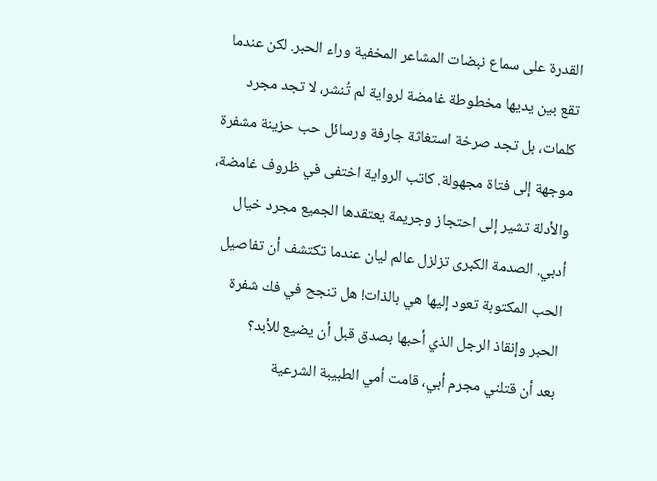القدرة على سماع نبضات المشاعر المخفية وراء الحبر. لكن عندما تقع بين يديها مخطوطة غامضة لرواية لم تُنشر، لا تجد مجرد كلمات، بل تجد صرخة استغاثة جارفة ورسائل حب حزينة مشفرة موجهة إلى فتاة مجهولة. كاتب الرواية اختفى في ظروف غامضة، والأدلة تشير إلى احتجاز وجريمة يعتقدها الجميع مجرد خيال أدبي. الصدمة الكبرى تزلزل عالم ليان عندما تكتشف أن تفاصيل الحب المكتوبة تعود إليها هي بالذات! هل تنجح في فك شفرة الحبر وإنقاذ الرجل الذي أحبها بصدق قبل أن يضيع للأبد؟
بعد أن قتلني مجرم أبي، قامت أمي الطبيبة الشرعية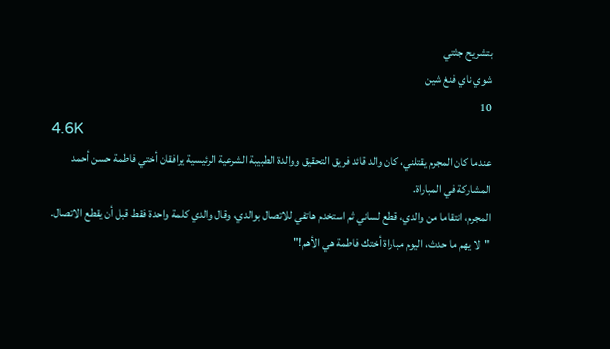بتشريح جثتي
شوي ناي فنغ شين
10
4.6K
عندما كان المجرم يقتلني، كان والد قائد فريق التحقيق ووالدة الطبيبة الشرعية الرئيسية يرافقان أختي فاطمة حسن أحمد المشاركة في المباراة.
المجرم، انتقاما من والدي، قطع لساني ثم استخدم هاتفي للاتصال بوالدي، وقال والدي كلمة واحدة فقط قبل أن يقطع الاتصال.
"لا يهم ما حدث، اليوم مباراة أختك فاطمة هي الأهم!"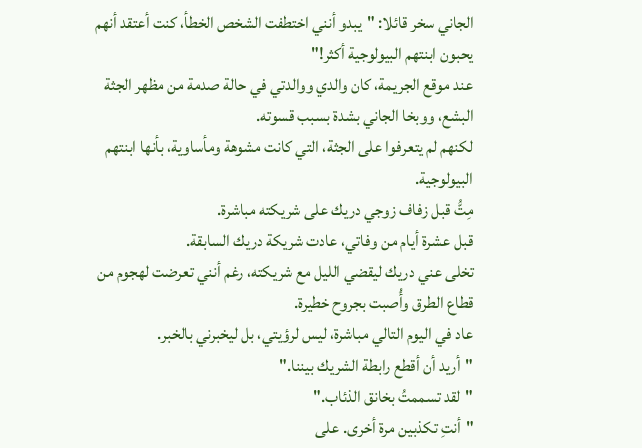الجاني سخر قائلا: "يبدو أنني اختطفت الشخص الخطأ، كنت أعتقد أنهم يحبون ابنتهم البيولوجية أكثر!"
عند موقع الجريمة، كان والدي ووالدتي في حالة صدمة من مظهر الجثة البشع، ووبخا الجاني بشدة بسبب قسوته.
لكنهم لم يتعرفوا على الجثة، التي كانت مشوهة ومأساوية، بأنها ابنتهم البيولوجية.
مِتُّ قبل زفاف زوجي دريك على شريكته مباشرة.
قبل عشرة أيام من وفاتي، عادت شريكة دريك السابقة.
تخلى عني دريك ليقضي الليل مع شريكته، رغم أنني تعرضت لهجوم من قطاع الطرق وأُصبت بجروح خطيرة.
عاد في اليوم التالي مباشرة، ليس لرؤيتي، بل ليخبرني بالخبر.
"أريد أن أقطع رابطة الشريك بيننا."
"لقد تسممتُ بخانق الذئاب."
"أنتِ تكذبين مرة أخرى. على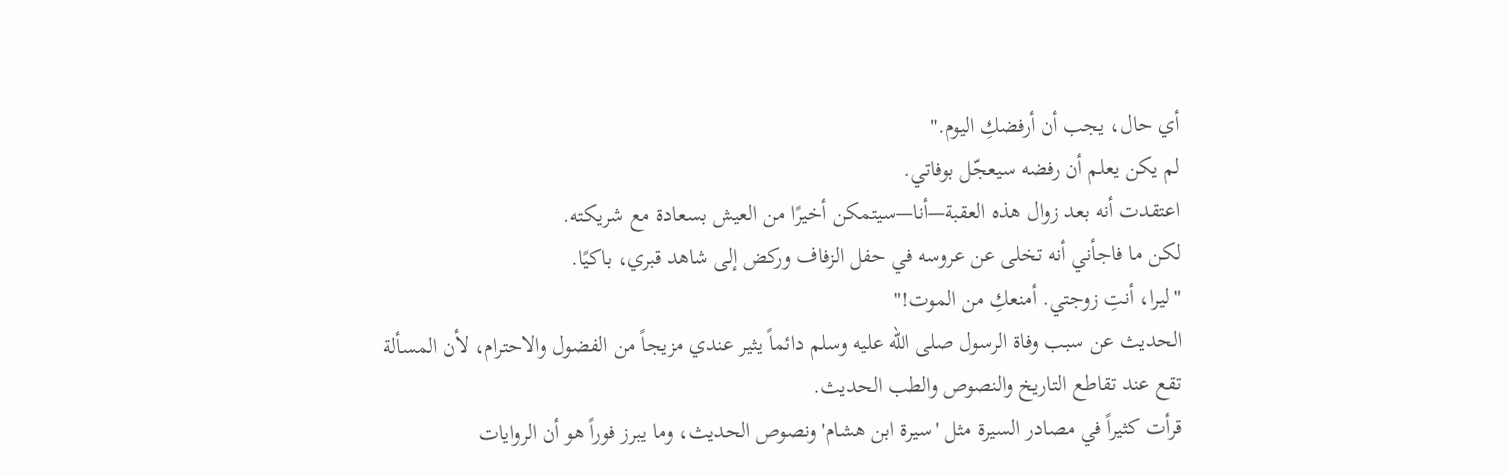أي حال، يجب أن أرفضكِ اليوم."
لم يكن يعلم أن رفضه سيعجّل بوفاتي.
اعتقدت أنه بعد زوال هذه العقبة—أنا—سيتمكن أخيرًا من العيش بسعادة مع شريكته.
لكن ما فاجأني أنه تخلى عن عروسه في حفل الزفاف وركض إلى شاهد قبري، باكيًا.
"ليرا، أنتِ زوجتي. أمنعكِ من الموت!"
الحديث عن سبب وفاة الرسول صلى الله عليه وسلم دائماً يثير عندي مزيجاً من الفضول والاحترام، لأن المسألة تقع عند تقاطع التاريخ والنصوص والطب الحديث.
قرأت كثيراً في مصادر السيرة مثل 'سيرة ابن هشام' ونصوص الحديث، وما يبرز فوراً هو أن الروايات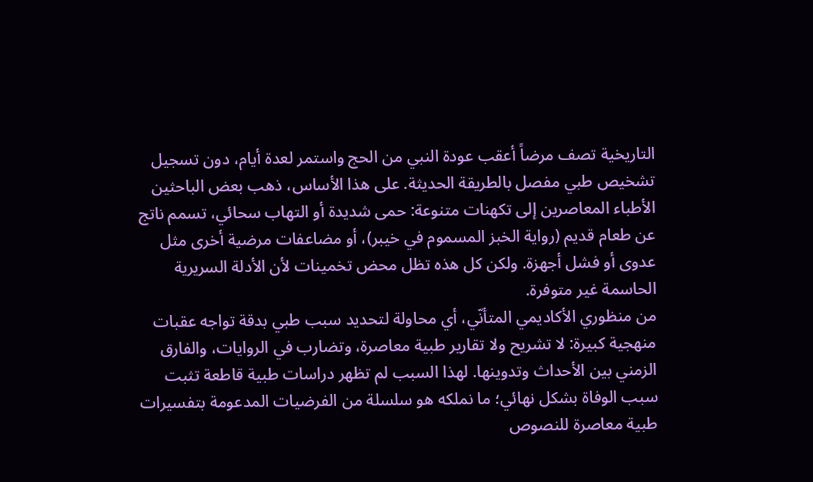التاريخية تصف مرضاً أعقب عودة النبي من الحج واستمر لعدة أيام، دون تسجيل تشخيص طبي مفصل بالطريقة الحديثة. على هذا الأساس، ذهب بعض الباحثين الأطباء المعاصرين إلى تكهنات متنوعة: حمى شديدة أو التهاب سحائي، تسمم ناتج عن طعام قديم (رواية الخبز المسموم في خيبر)، أو مضاعفات مرضية أخرى مثل عدوى أو فشل أجهزة. ولكن كل هذه تظل محض تخمينات لأن الأدلة السريرية الحاسمة غير متوفرة.
من منظوري الأكاديمي المتأنّي، أي محاولة لتحديد سبب طبي بدقة تواجه عقبات منهجية كبيرة: لا تشريح ولا تقارير طبية معاصرة، وتضارب في الروايات، والفارق الزمني بين الأحداث وتدوينها. لهذا السبب لم تظهر دراسات طبية قاطعة تثبت سبب الوفاة بشكل نهائي؛ ما نملكه هو سلسلة من الفرضيات المدعومة بتفسيرات طبية معاصرة للنصوص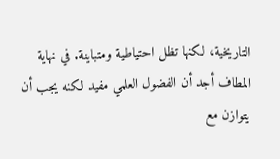التاريخية، لكنها تظل احتياطية ومتباينة. في نهاية المطاف أجد أن الفضول العلمي مفيد لكنه يجب أن يتوازن مع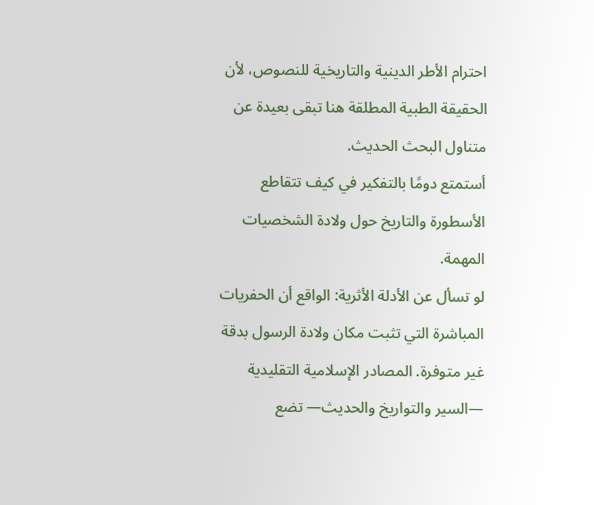احترام الأطر الدينية والتاريخية للنصوص، لأن الحقيقة الطبية المطلقة هنا تبقى بعيدة عن متناول البحث الحديث.
أستمتع دومًا بالتفكير في كيف تتقاطع الأسطورة والتاريخ حول ولادة الشخصيات المهمة.
لو تسأل عن الأدلة الأثرية: الواقع أن الحفريات المباشرة التي تثبت مكان ولادة الرسول بدقة غير متوفرة. المصادر الإسلامية التقليدية —السير والتواريخ والحديث— تضع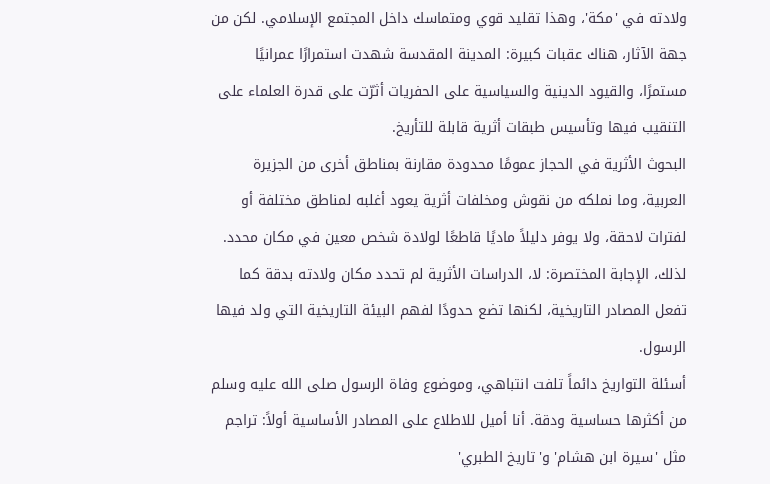ولادته في 'مكة'، وهذا تقليد قوي ومتماسك داخل المجتمع الإسلامي. لكن من جهة الآثار، هناك عقبات كبيرة: المدينة المقدسة شهدت استمرارًا عمرانيًا مستمرًا، والقيود الدينية والسياسية على الحفريات أثرّت على قدرة العلماء على التنقيب فيها وتأسيس طبقات أثرية قابلة للتأريخ.
البحوث الأثرية في الحجاز عمومًا محدودة مقارنة بمناطق أخرى من الجزيرة العربية، وما نملكه من نقوش ومخلفات أثرية يعود أغلبه لمناطق مختلفة أو لفترات لاحقة، ولا يوفر دليلاً ماديًا قاطعًا لولادة شخص معين في مكان محدد. لذلك، الإجابة المختصرة: لا، الدراسات الأثرية لم تحدد مكان ولادته بدقة كما تفعل المصادر التاريخية، لكنها تضع حدودًا لفهم البيئة التاريخية التي ولد فيها الرسول.
أسئلة التواريخ دائماً تلفت انتباهي، وموضوع وفاة الرسول صلى الله عليه وسلم من أكثرها حساسية ودقة. أنا أميل للاطلاع على المصادر الأساسية أولاً: تراجم مثل 'سيرة ابن هشام' و'تاريخ الطبري'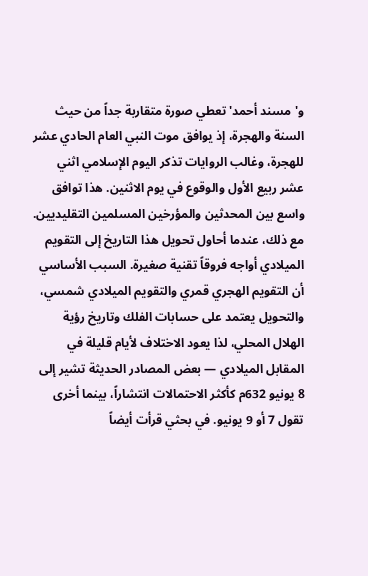و'مسند أحمد' تعطي صورة متقاربة جداً من حيث السنة والهجرة، إذ يوافق موت النبي العام الحادي عشر للهجرة، وغالب الروايات تذكر اليوم الإسلامي اثني عشر ربيع الأول والوقوع في يوم الاثنين. هذا توافق واسع بين المحدثين والمؤرخين المسلمين التقليديين.
مع ذلك، عندما أحاول تحويل هذا التاريخ إلى التقويم الميلادي أواجه فروقاً تقنية صغيرة. السبب الأساسي أن التقويم الهجري قمري والتقويم الميلادي شمسي، والتحويل يعتمد على حسابات الفلك وتاريخ رؤية الهلال المحلي، لذا يعود الاختلاف لأيام قليلة في المقابل الميلادي — بعض المصادر الحديثة تشير إلى 8 يونيو 632م كأكثر الاحتمالات انتشاراً، بينما أخرى تقول 7 أو 9 يونيو. في بحثي قرأت أيضاً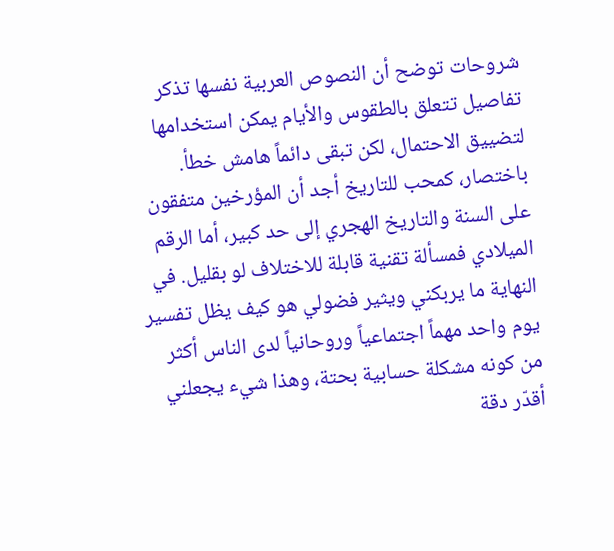شروحات توضح أن النصوص العربية نفسها تذكر تفاصيل تتعلق بالطقوس والأيام يمكن استخدامها لتضييق الاحتمال، لكن تبقى دائماً هامش خطأ.
باختصار، كمحب للتاريخ أجد أن المؤرخين متفقون على السنة والتاريخ الهجري إلى حد كبير، أما الرقم الميلادي فمسألة تقنية قابلة للاختلاف لو بقليل. في النهاية ما يربكني ويثير فضولي هو كيف يظل تفسير يوم واحد مهماً اجتماعياً وروحانياً لدى الناس أكثر من كونه مشكلة حسابية بحتة، وهذا شيء يجعلني أقدّر دقة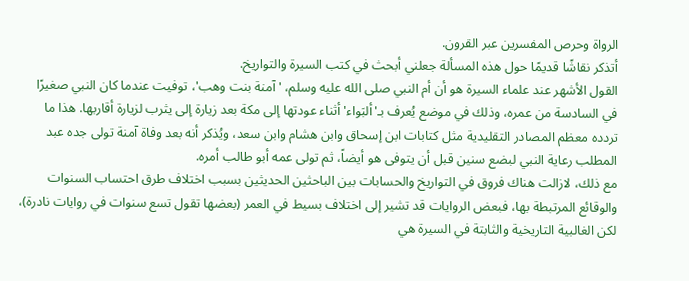الرواة وحرص المفسرين عبر القرون.
أتذكر نقاشًا قديمًا حول هذه المسألة جعلني أبحث في كتب السيرة والتواريخ.
القول الأشهر عند علماء السيرة هو أن أم النبي صلى الله عليه وسلم، 'آمنة بنت وهب'، توفيت عندما كان النبي صغيرًا في السادسة من عمره، وذلك في موضع يُعرف بـ'ألبَواء' أثناء عودتها إلى مكة بعد زيارة إلى يثرب لزيارة أقاربها. هذا ما تردده معظم المصادر التقليدية مثل كتابات ابن إسحاق وابن هشام وابن سعد، ويُذكر أنه بعد وفاة آمنة تولى جده عبد المطلب رعاية النبي لبضع سنين قبل أن يتوفى هو أيضاً، ثم تولى عمه أبو طالب أمره.
مع ذلك، لازالت هناك فروق في التواريخ والحسابات بين الباحثين الحديثين بسبب اختلاف طرق احتساب السنوات والوقائع المرتبطة بها، فبعض الروايات قد تشير إلى اختلاف بسيط في العمر (بعضها تقول تسع سنوات في روايات نادرة)، لكن الغالبية التاريخية والثابتة في السيرة هي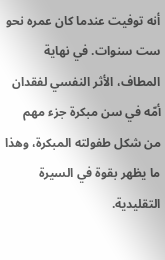أنه توفيت عندما كان عمره نحو ست سنوات. في نهاية المطاف، الأثر النفسي لفقدان أمّه في سن مبكرة جزء مهم من شكل طفولته المبكرة، وهذا ما يظهر بقوة في السيرة التقليدية.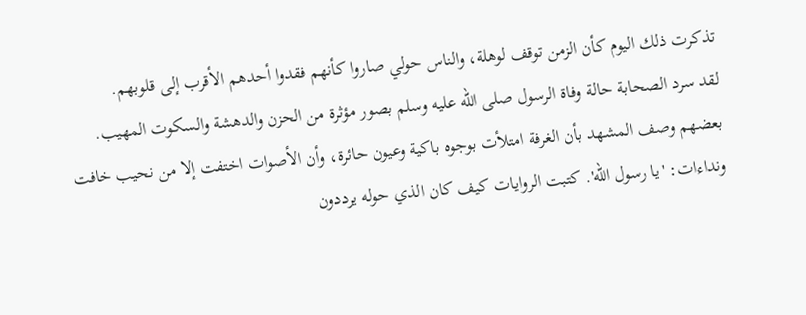تذكرت ذلك اليوم كأن الزمن توقف لوهلة، والناس حولي صاروا كأنهم فقدوا أحدهم الأقرب إلى قلوبهم.
لقد سرد الصحابة حالة وفاة الرسول صلى الله عليه وسلم بصور مؤثرة من الحزن والدهشة والسكوت المهيب. بعضهم وصف المشهد بأن الغرفة امتلأت بوجوه باكية وعيون حائرة، وأن الأصوات اختفت إلا من نحيب خافت ونداءات: 'يا رسول الله'. كتبت الروايات كيف كان الذي حوله يرددون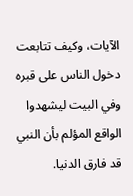الآيات، وكيف تتابعت دخول الناس على قبره وفي البيت ليشهدوا الواقع المؤلم بأن النبي قد فارق الدنيا.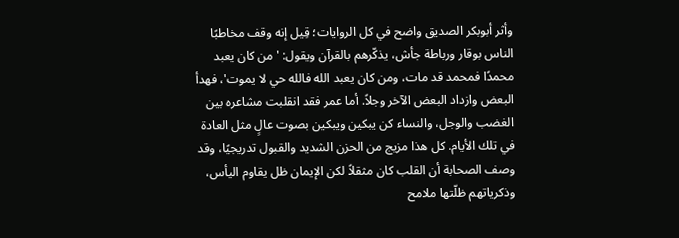وأثر أبوبكر الصديق واضح في كل الروايات؛ قِيل إنه وقف مخاطبًا الناس بوقار ورباطة جأش، يذكّرهم بالقرآن ويقول: 'من كان يعبد محمدًا فمحمد قد مات، ومن كان يعبد الله فالله حي لا يموت'، فهدأ البعض وازداد البعض الآخر وجلاً. أما عمر فقد انقلبت مشاعره بين الغضب والوجل، والنساء كن يبكين ويبكين بصوت عالٍ مثل العادة في تلك الأيام. كل هذا مزيج من الحزن الشديد والقبول تدريجيًا، وقد وصف الصحابة أن القلب كان مثقلاً لكن الإيمان ظل يقاوم اليأس، وذكرياتهم ظلّتها ملامح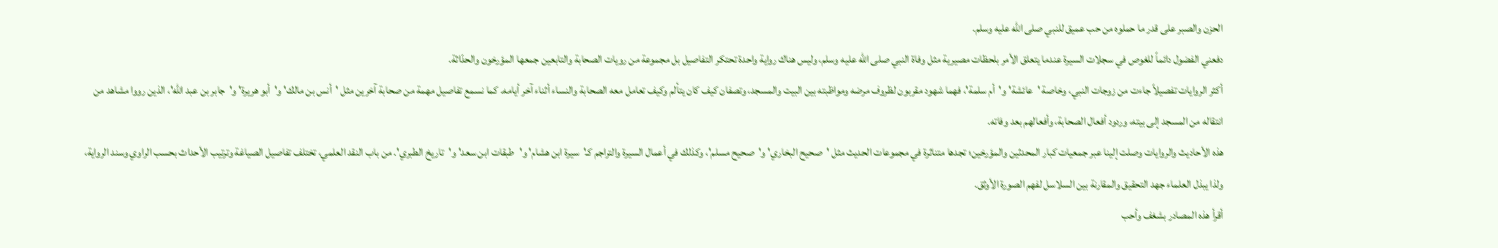الحزن والصبر على قدر ما حملوه من حب عميق للنبي صلى الله عليه وسلم.
دفعني الفضول دائماً للغوص في سجلات السيرة عندما يتعلق الأمر بلحظات مصيرية مثل وفاة النبي صلى الله عليه وسلم، وليس هناك رواية واحدة تحتكر التفاصيل بل مجموعة من رويات الصحابة والتابعين جمعها المؤرخون والحدّاثة.
أكثر الروايات تفصيلاً جاءت من زوجات النبي، وخاصة 'عائشة' و'أم سلمة'، فهما شهود مقربون لظروف مرضه ومواظبته بين البيت والمسجد، وتصفان كيف كان يتألم وكيف تعامل معه الصحابة والنساء أثناء آخر أيامه. كما نسمع تفاصيل مهمة من صحابة آخرين مثل 'أنس بن مالك' و'أبو هريرة' و'جابر بن عبد الله'، الذين رووا مشاهد من انتقاله من المسجد إلى بيته، وردود أفعال الصحابة، وأفعالهم بعد وفاته.
هذه الأحاديث والروايات وصلت إلينا عبر جمعيات كبار المحدثين والمؤرخين؛ تجدها متناثرة في مجموعات الحديث مثل 'صحيح البخاري' و'صحيح مسلم'، وكذلك في أعمال السيرة والتراجم كـ'سيرة ابن هشام' و'طبقات ابن سعد' و'تاريخ الطبري'. من باب النقد العلمي، تختلف تفاصيل الصياغة وترتيب الأحداث بحسب الراوي وسند الرواية، ولذا يبذل العلماء جهد التحقيق والمقارنة بين السلاسل لفهم الصورة الأوثق.
أقرأ هذه المصادر بشغف وأحب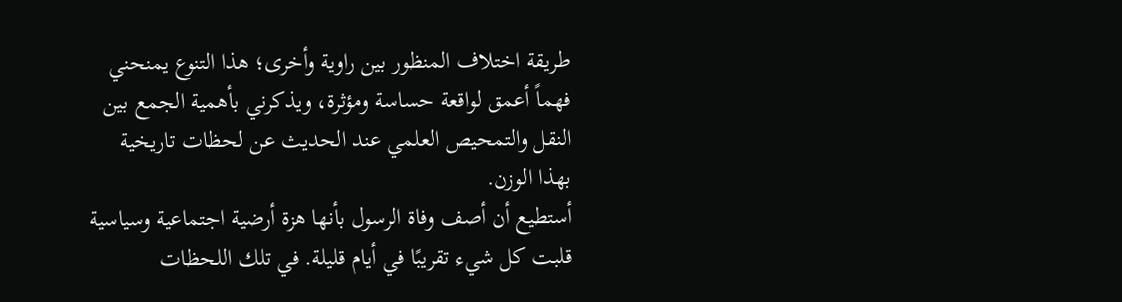طريقة اختلاف المنظور بين راوية وأخرى؛ هذا التنوع يمنحني فهماً أعمق لواقعة حساسة ومؤثرة، ويذكرني بأهمية الجمع بين النقل والتمحيص العلمي عند الحديث عن لحظات تاريخية بهذا الوزن.
أستطيع أن أصف وفاة الرسول بأنها هزة أرضية اجتماعية وسياسية قلبت كل شيء تقريبًا في أيام قليلة. في تلك اللحظات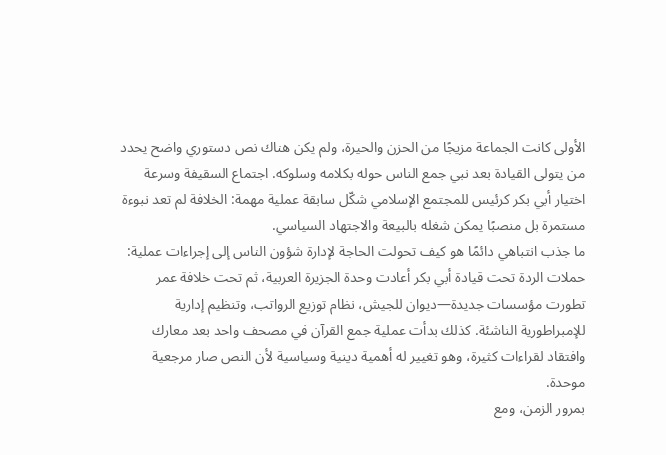الأولى كانت الجماعة مزيجًا من الحزن والحيرة، ولم يكن هناك نص دستوري واضح يحدد من يتولى القيادة بعد نبي جمع الناس حوله بكلامه وسلوكه. اجتماع السقيفة وسرعة اختيار أبي بكر كرئيس للمجتمع الإسلامي شكّل سابقة عملية مهمة: الخلافة لم تعد نبوءة مستمرة بل منصبًا يمكن شغله بالبيعة والاجتهاد السياسي.
ما جذب انتباهي دائمًا هو كيف تحولت الحاجة لإدارة شؤون الناس إلى إجراءات عملية: حملات الردة تحت قيادة أبي بكر أعادت وحدة الجزيرة العربية، ثم تحت خلافة عمر تطورت مؤسسات جديدة—ديوان للجيش، نظام توزيع الرواتب، وتنظيم إدارية للإمبراطورية الناشئة. كذلك بدأت عملية جمع القرآن في مصحف واحد بعد معارك وافتقاد لقراءات كثيرة، وهو تغيير له أهمية دينية وسياسية لأن النص صار مرجعية موحدة.
بمرور الزمن، ومع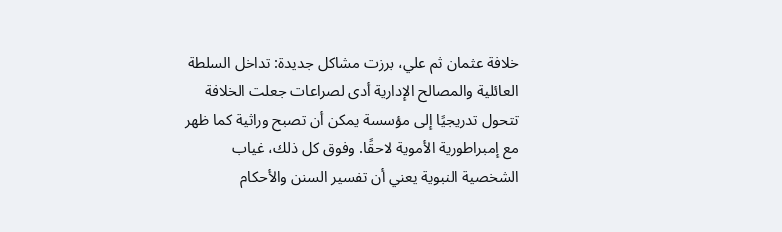خلافة عثمان ثم علي، برزت مشاكل جديدة: تداخل السلطة العائلية والمصالح الإدارية أدى لصراعات جعلت الخلافة تتحول تدريجيًا إلى مؤسسة يمكن أن تصبح وراثية كما ظهر مع إمبراطورية الأموية لاحقًا. وفوق كل ذلك، غياب الشخصية النبوية يعني أن تفسير السنن والأحكام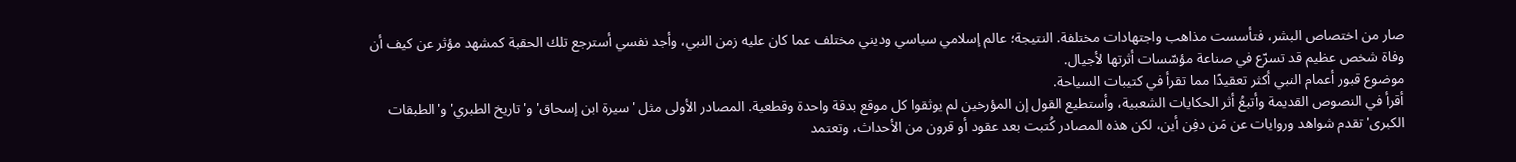صار من اختصاص البشر، فتأسست مذاهب واجتهادات مختلفة. النتيجة؛ عالم إسلامي سياسي وديني مختلف عما كان عليه زمن النبي، وأجد نفسي أسترجع تلك الحقبة كمشهد مؤثر عن كيف أن وفاة شخص عظيم قد تسرّع في صناعة مؤسّسات أثرتها لأجيال.
موضوع قبور أعمام النبي أكثر تعقيدًا مما تقرأ في كتيبات السياحة.
أقرأ في النصوص القديمة وأتبعُ أثر الحكايات الشعبية، وأستطيع القول إن المؤرخين لم يوثقوا كل موقع بدقة واحدة وقطعية. المصادر الأولى مثل 'سيرة ابن إسحاق' و'تاريخ الطبري' و'الطبقات الكبرى' تقدم شواهد وروايات عن مَن دفِن أين، لكن هذه المصادر كُتبت بعد عقود أو قرون من الأحداث، وتعتمد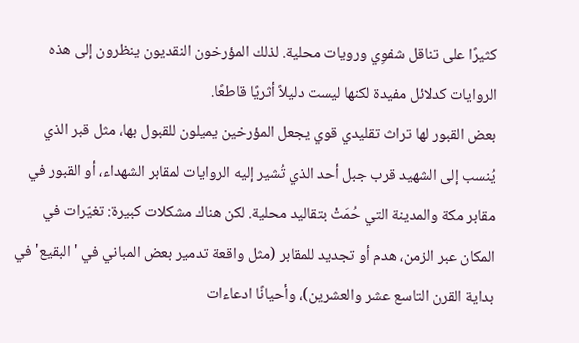كثيرًا على تناقل شفوِي ورويات محلية. لذلك المؤرخون النقديون ينظرون إلى هذه الروايات كدلائل مفيدة لكنها ليست دليلاً أثريًا قاطعًا.
بعض القبور لها تراث تقليدي قوي يجعل المؤرخين يميلون للقبول بها، مثل قبر الذي يُنسب إلى الشهيد قرب جبل أحد الذي تُشير إليه الروايات لمقابر الشهداء، أو القبور في مقابر مكة والمدينة التي حُمَتْ بتقاليد محلية. لكن هناك مشكلات كبيرة: تغيّرات في المكان عبر الزمن، هدم أو تجديد للمقابر (مثل واقعة تدمير بعض المباني في 'البقيع' في بداية القرن التاسع عشر والعشرين)، وأحيانًا ادعاءات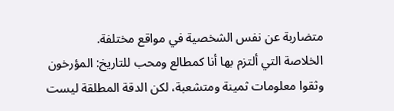متضاربة عن نفس الشخصية في مواقع مختلفة.
الخلاصة التي ألتزم بها أنا كمطالع ومحب للتاريخ: المؤرخون وثقوا معلومات ثمينة ومتشعبة، لكن الدقة المطلقة ليست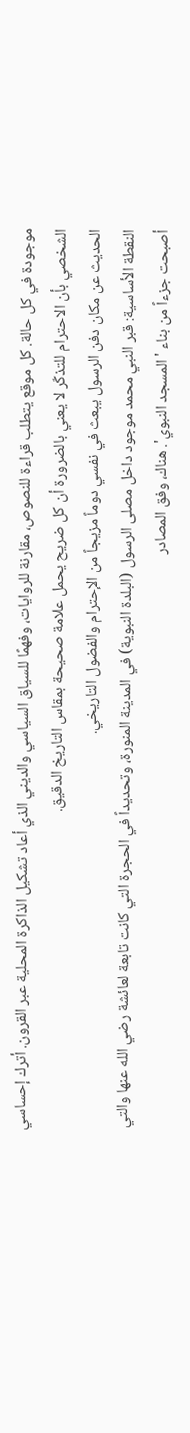موجودة في كل حالة. كل موقع يتطلب قراءة للنصوص، مقارنة للروايات، وفهمًا للسياق السياسي والديني الذي أعاد تشكيل الذاكرة المحلية عبر القرون. أترك إحساسي الشخصي بأن الاحترام للتذكّر لا يعني بالضرورة أن كل ضريح يحمل علامة صحيحة بمقاس التاريخ الدقيق.
الحديث عن مكان دفن الرسول يبعث في نفسي دوماً مزيجاً من الإحترام والفضول التاريخي.
النقطة الأساسية: قبر النبي محمد موجود داخل مصلى الرسول (البلدة النبوية) في المدينة المنورة، وتحديداً في الحجرة التي كانت تابعة لعائشة رضي الله عنها والتي أصبحت جزءاً من بناء 'المسجد النبوي'. هناك، وفق المصادر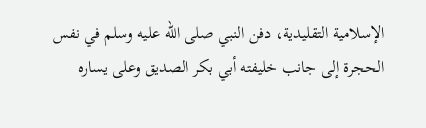الإسلامية التقليدية، دفن النبي صلى الله عليه وسلم في نفس الحجرة إلى جانب خليفته أبي بكر الصديق وعلى يساره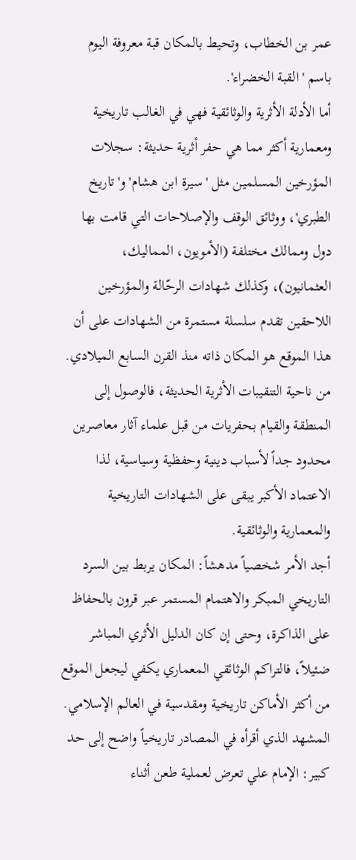عمر بن الخطاب، وتحيط بالمكان قبة معروفة اليوم باسم 'القبة الخضراء'.
أما الأدلة الأثرية والوثائقية فهي في الغالب تاريخية ومعمارية أكثر مما هي حفر أثرية حديثة: سجلات المؤرخين المسلمين مثل 'سيرة ابن هشام' و'تاريخ الطبري'، ووثائق الوقف والإصلاحات التي قامت بها دول وممالك مختلفة (الأمويون، المماليك، العثمانيون)، وكذلك شهادات الرحّالة والمؤرخين اللاحقين تقدم سلسلة مستمرة من الشهادات على أن هذا الموقع هو المكان ذاته منذ القرن السابع الميلادي. من ناحية التنقيبات الأثرية الحديثة، فالوصول إلى المنطقة والقيام بحفريات من قبل علماء آثار معاصرين محدود جداً لأسباب دينية وحفظية وسياسية، لذا الاعتماد الأكبر يبقى على الشهادات التاريخية والمعمارية والوثائقية.
أجد الأمر شخصياً مدهشاً: المكان يربط بين السرد التاريخي المبكر والاهتمام المستمر عبر قرون بالحفاظ على الذاكرة، وحتى إن كان الدليل الأثري المباشر ضئيلاً، فالتراكم الوثائقي المعماري يكفي ليجعل الموقع من أكثر الأماكن تاريخية ومقدسية في العالم الإسلامي.
المشهد الذي أقرأه في المصادر تاريخياً واضح إلى حد كبير: الإمام علي تعرض لعملية طعن أثناء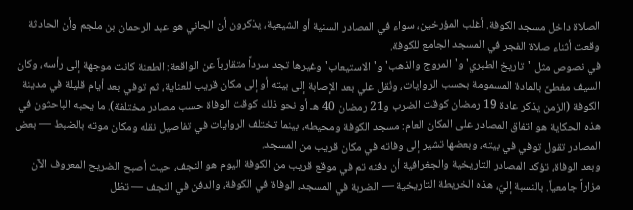الصلاة داخل مسجد الكوفة. أغلب المؤرخين، سواء في المصادر السنية أو الشيعية، يذكرون أن الجاني هو عبد الرحمان بن ملجم وأن الحادثة وقعت أثناء صلاة الفجر في المسجد الجامع للكوفة.
في نصوص مثل 'تاريخ الطبري' و'المروج والذهب' و'الاستيعاب' وغيرها تجد سرداً متقارباً عن الواقعة: الطعنة كانت موجهة إلى رأسه، وكان السيف مغطىً بالمادة المسمومة بحسب الروايات، ونُقل علي بعد الإصابة إلى بيته أو إلى مكان قريب للعناية، ثم توفي بعد أيام قليلة في مدينة الكوفة (الزمن يذكر عادة 19 رمضان كوقت الضرب و21 رمضان 40 هـ أو نحو ذلك كوقت الوفاة حسب مصادر مختلفة). ما يحبه الباحثون في هذه الحكاية هو اتفاق المصادر على المكان العام: مسجد الكوفة ومحيطه، بينما تختلف الروايات في تفاصيل نقله ومكان موته بالضبط — بعض المصادر تقول توفي في بيته، وبعضها تشير إلى وفاته في مكان قريب من المسجد.
وبعد الوفاة، تؤكد المصادر التاريخية والجغرافية أن دفنه تم في موقع قريب من الكوفة اليوم هو النجف، حيث أصبح الضريح المعروف الآن مزاراً جامعياً. بالنسبة إليّ، هذه الخريطة التاريخية — الضربة في المسجد، الوفاة في الكوفة، والدفن في النجف — تظل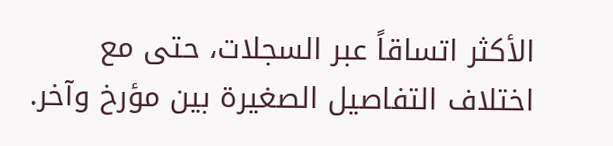الأكثر اتساقاً عبر السجلات، حتى مع اختلاف التفاصيل الصغيرة بين مؤرخ وآخر.